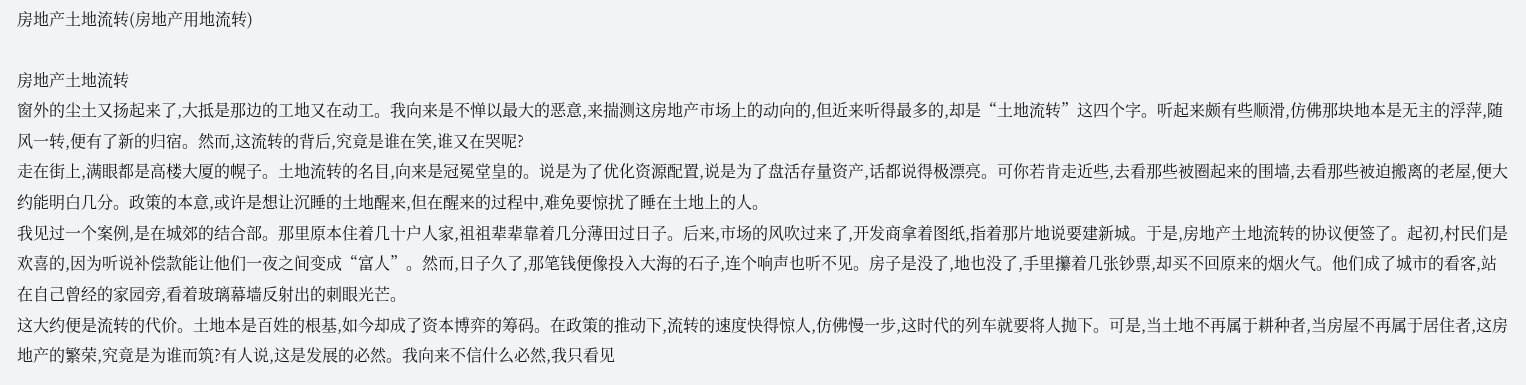房地产土地流转(房地产用地流转)

房地产土地流转
窗外的尘土又扬起来了,大抵是那边的工地又在动工。我向来是不惮以最大的恶意,来揣测这房地产市场上的动向的,但近来听得最多的,却是“土地流转”这四个字。听起来颇有些顺滑,仿佛那块地本是无主的浮萍,随风一转,便有了新的归宿。然而,这流转的背后,究竟是谁在笑,谁又在哭呢?
走在街上,满眼都是高楼大厦的幌子。土地流转的名目,向来是冠冕堂皇的。说是为了优化资源配置,说是为了盘活存量资产,话都说得极漂亮。可你若肯走近些,去看那些被圈起来的围墙,去看那些被迫搬离的老屋,便大约能明白几分。政策的本意,或许是想让沉睡的土地醒来,但在醒来的过程中,难免要惊扰了睡在土地上的人。
我见过一个案例,是在城郊的结合部。那里原本住着几十户人家,祖祖辈辈靠着几分薄田过日子。后来,市场的风吹过来了,开发商拿着图纸,指着那片地说要建新城。于是,房地产土地流转的协议便签了。起初,村民们是欢喜的,因为听说补偿款能让他们一夜之间变成“富人”。然而,日子久了,那笔钱便像投入大海的石子,连个响声也听不见。房子是没了,地也没了,手里攥着几张钞票,却买不回原来的烟火气。他们成了城市的看客,站在自己曾经的家园旁,看着玻璃幕墙反射出的刺眼光芒。
这大约便是流转的代价。土地本是百姓的根基,如今却成了资本博弈的筹码。在政策的推动下,流转的速度快得惊人,仿佛慢一步,这时代的列车就要将人抛下。可是,当土地不再属于耕种者,当房屋不再属于居住者,这房地产的繁荣,究竟是为谁而筑?有人说,这是发展的必然。我向来不信什么必然,我只看见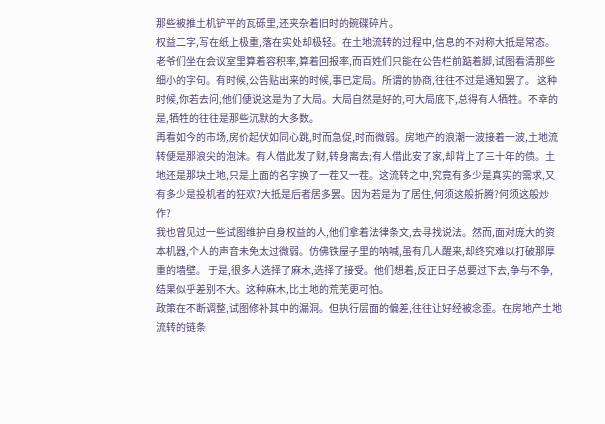那些被推土机铲平的瓦砾里,还夹杂着旧时的碗碟碎片。
权益二字,写在纸上极重,落在实处却极轻。在土地流转的过程中,信息的不对称大抵是常态。老爷们坐在会议室里算着容积率,算着回报率,而百姓们只能在公告栏前踮着脚,试图看清那些细小的字句。有时候,公告贴出来的时候,事已定局。所谓的协商,往往不过是通知罢了。 这种时候,你若去问,他们便说这是为了大局。大局自然是好的,可大局底下,总得有人牺牲。不幸的是,牺牲的往往是那些沉默的大多数。
再看如今的市场,房价起伏如同心跳,时而急促,时而微弱。房地产的浪潮一波接着一波,土地流转便是那浪尖的泡沫。有人借此发了财,转身离去;有人借此安了家,却背上了三十年的债。土地还是那块土地,只是上面的名字换了一茬又一茬。这流转之中,究竟有多少是真实的需求,又有多少是投机者的狂欢?大抵是后者居多罢。因为若是为了居住,何须这般折腾?何须这般炒作?
我也曾见过一些试图维护自身权益的人,他们拿着法律条文,去寻找说法。然而,面对庞大的资本机器,个人的声音未免太过微弱。仿佛铁屋子里的呐喊,虽有几人醒来,却终究难以打破那厚重的墙壁。 于是,很多人选择了麻木,选择了接受。他们想着,反正日子总要过下去,争与不争,结果似乎差别不大。这种麻木,比土地的荒芜更可怕。
政策在不断调整,试图修补其中的漏洞。但执行层面的偏差,往往让好经被念歪。在房地产土地流转的链条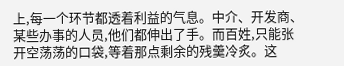上,每一个环节都透着利益的气息。中介、开发商、某些办事的人员,他们都伸出了手。而百姓,只能张开空荡荡的口袋,等着那点剩余的残羹冷炙。这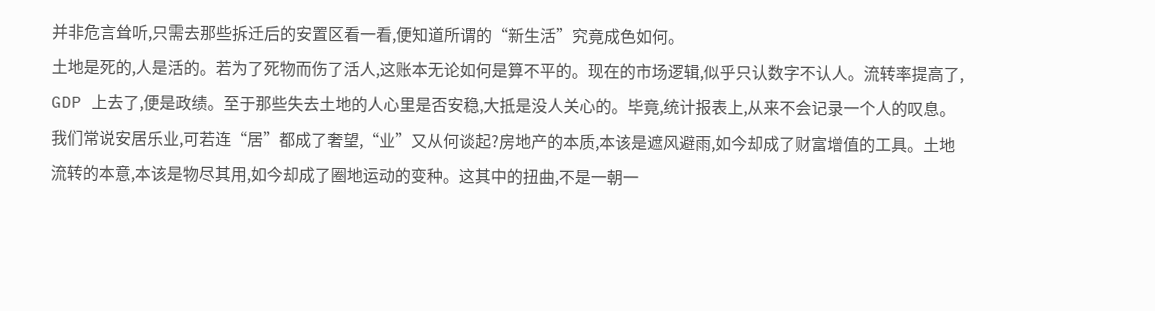并非危言耸听,只需去那些拆迁后的安置区看一看,便知道所谓的“新生活”究竟成色如何。
土地是死的,人是活的。若为了死物而伤了活人,这账本无论如何是算不平的。现在的市场逻辑,似乎只认数字不认人。流转率提高了, GDP 上去了,便是政绩。至于那些失去土地的人心里是否安稳,大抵是没人关心的。毕竟,统计报表上,从来不会记录一个人的叹息。
我们常说安居乐业,可若连“居”都成了奢望,“业”又从何谈起?房地产的本质,本该是遮风避雨,如今却成了财富增值的工具。土地流转的本意,本该是物尽其用,如今却成了圈地运动的变种。这其中的扭曲,不是一朝一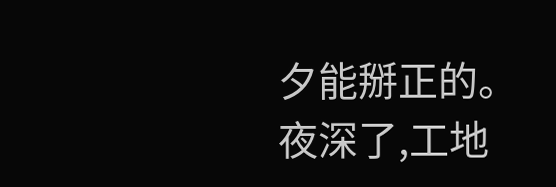夕能掰正的。
夜深了,工地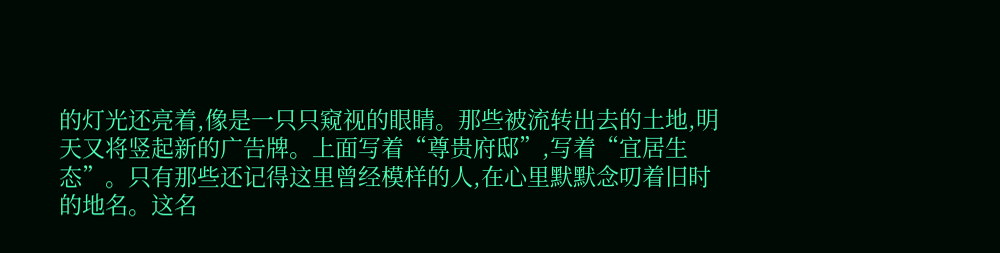的灯光还亮着,像是一只只窥视的眼睛。那些被流转出去的土地,明天又将竖起新的广告牌。上面写着“尊贵府邸”,写着“宜居生态”。只有那些还记得这里曾经模样的人,在心里默默念叨着旧时的地名。这名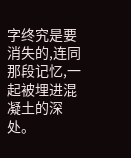字终究是要消失的,连同那段记忆,一起被埋进混凝土的深处。